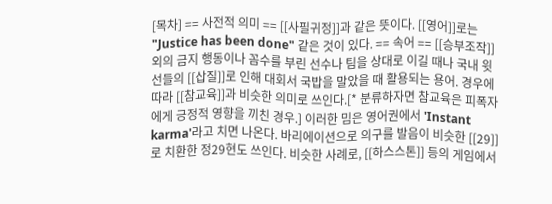[목차] == 사전적 의미 == [[사필귀정]]과 같은 뜻이다. [[영어]]로는 "Justice has been done" 같은 것이 있다. == 속어 == [[승부조작]] 외의 금지 행동이나 꼼수를 부린 선수나 팀을 상대로 이길 때나 국내 윗선들의 [[삽질]]로 인해 대회서 국밥을 말았을 때 활용되는 용어. 경우에 따라 [[참교육]]과 비슷한 의미로 쓰인다.[* 분류하자면 참교육은 피폭자에게 긍정적 영향을 끼친 경우.] 이러한 밈은 영어권에서 'Instant karma'라고 치면 나온다. 바리에이션으로 의구를 발음이 비슷한 [[29]]로 치환한 정29현도 쓰인다. 비슷한 사례로, [[하스스톤]] 등의 게임에서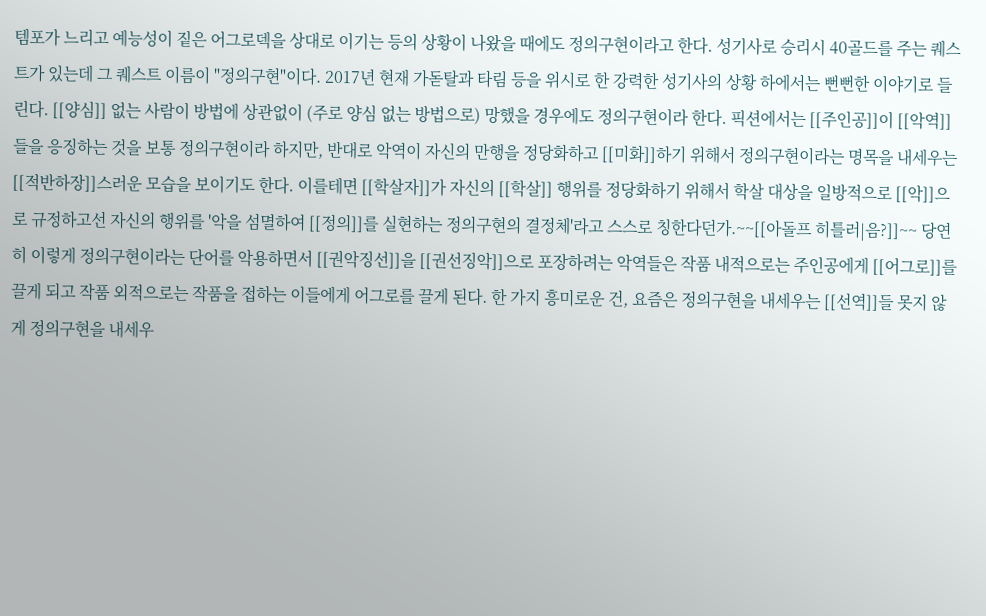템포가 느리고 예능성이 짙은 어그로덱을 상대로 이기는 등의 상황이 나왔을 때에도 정의구현이라고 한다. 성기사로 승리시 40골드를 주는 퀘스트가 있는데 그 퀘스트 이름이 "정의구현"이다. 2017년 현재 가돋탈과 타림 등을 위시로 한 강력한 성기사의 상황 하에서는 뻔뻔한 이야기로 들린다. [[양심]] 없는 사람이 방법에 상관없이 (주로 양심 없는 방법으로) 망했을 경우에도 정의구현이라 한다. 픽션에서는 [[주인공]]이 [[악역]]들을 응징하는 것을 보통 정의구현이라 하지만, 반대로 악역이 자신의 만행을 정당화하고 [[미화]]하기 위해서 정의구현이라는 명목을 내세우는 [[적반하장]]스러운 모습을 보이기도 한다. 이를테면 [[학살자]]가 자신의 [[학살]] 행위를 정당화하기 위해서 학살 대상을 일방적으로 [[악]]으로 규정하고선 자신의 행위를 '악을 섬멸하여 [[정의]]를 실현하는 정의구현의 결정체'라고 스스로 칭한다던가.~~[[아돌프 히틀러|음?]]~~ 당연히 이렇게 정의구현이라는 단어를 악용하면서 [[권악징선]]을 [[권선징악]]으로 포장하려는 악역들은 작품 내적으로는 주인공에게 [[어그로]]를 끌게 되고 작품 외적으로는 작품을 접하는 이들에게 어그로를 끌게 된다. 한 가지 흥미로운 건, 요즘은 정의구현을 내세우는 [[선역]]들 못지 않게 정의구현을 내세우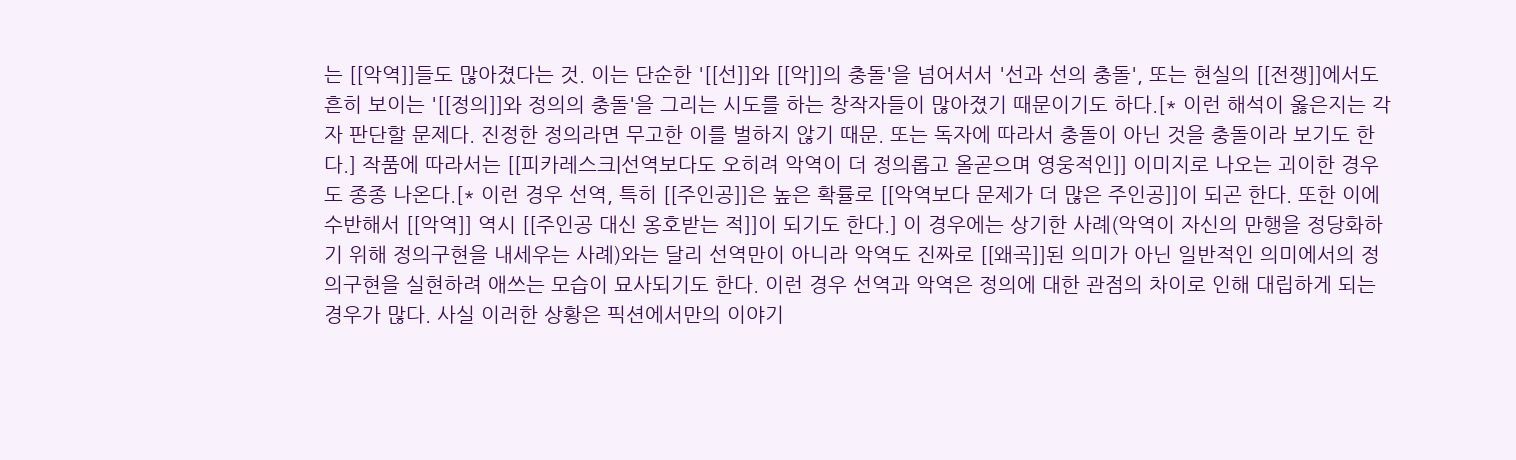는 [[악역]]들도 많아졌다는 것. 이는 단순한 '[[선]]와 [[악]]의 충돌'을 넘어서서 '선과 선의 충돌', 또는 현실의 [[전쟁]]에서도 흔히 보이는 '[[정의]]와 정의의 충돌'을 그리는 시도를 하는 창작자들이 많아졌기 때문이기도 하다.[* 이런 해석이 옳은지는 각자 판단할 문제다. 진정한 정의라면 무고한 이를 벌하지 않기 때문. 또는 독자에 따라서 충돌이 아닌 것을 충돌이라 보기도 한다.] 작품에 따라서는 [[피카레스크|선역보다도 오히려 악역이 더 정의롭고 올곧으며 영웅적인]] 이미지로 나오는 괴이한 경우도 종종 나온다.[* 이런 경우 선역, 특히 [[주인공]]은 높은 확률로 [[악역보다 문제가 더 많은 주인공]]이 되곤 한다. 또한 이에 수반해서 [[악역]] 역시 [[주인공 대신 옹호받는 적]]이 되기도 한다.] 이 경우에는 상기한 사례(악역이 자신의 만행을 정당화하기 위해 정의구현을 내세우는 사례)와는 달리 선역만이 아니라 악역도 진짜로 [[왜곡]]된 의미가 아닌 일반적인 의미에서의 정의구현을 실현하려 애쓰는 모습이 묘사되기도 한다. 이런 경우 선역과 악역은 정의에 대한 관점의 차이로 인해 대립하게 되는 경우가 많다. 사실 이러한 상황은 픽션에서만의 이야기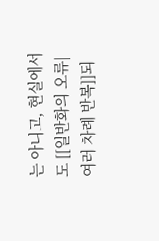는 아니고, 현실에서도 [[일반화의 오류|여러 차례 반복]]되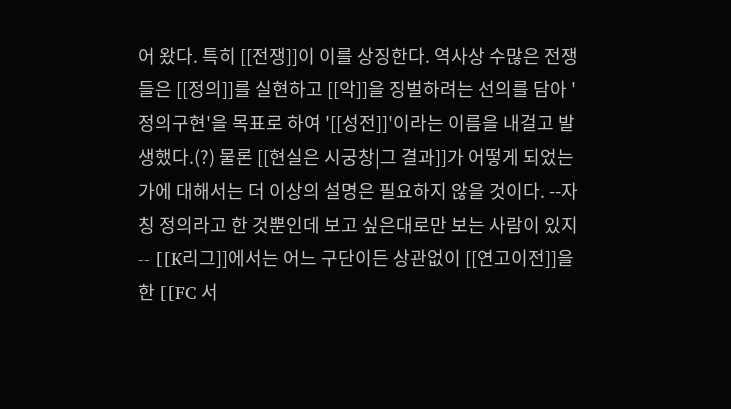어 왔다. 특히 [[전쟁]]이 이를 상징한다. 역사상 수많은 전쟁들은 [[정의]]를 실현하고 [[악]]을 징벌하려는 선의를 담아 '정의구현'을 목표로 하여 '[[성전]]'이라는 이름을 내걸고 발생했다.(?) 물론 [[현실은 시궁창|그 결과]]가 어떻게 되었는가에 대해서는 더 이상의 설명은 필요하지 않을 것이다. --자칭 정의라고 한 것뿐인데 보고 싶은대로만 보는 사람이 있지-- [[K리그]]에서는 어느 구단이든 상관없이 [[연고이전]]을 한 [[FC 서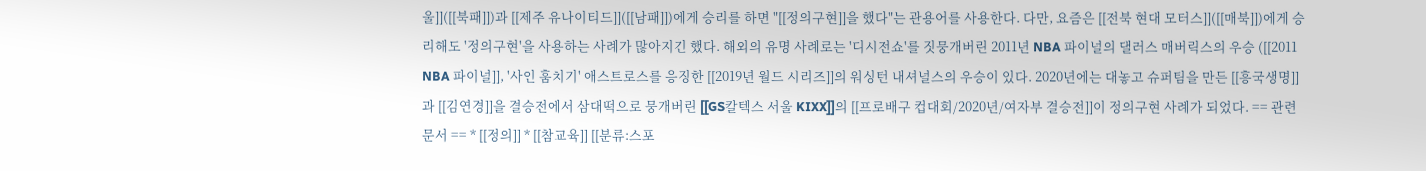울]]([[북패]])과 [[제주 유나이티드]]([[남패]])에게 승리를 하면 "[[정의구현]]을 했다"는 관용어를 사용한다. 다만, 요즘은 [[전북 현대 모터스]]([[매북]])에게 승리해도 '정의구현'을 사용하는 사례가 많아지긴 했다. 해외의 유명 사례로는 '디시전쇼'를 짓뭉개버린 2011년 NBA 파이널의 댈러스 매버릭스의 우승 ([[2011 NBA 파이널]], '사인 훔치기' 애스트로스를 응징한 [[2019년 월드 시리즈]]의 워싱턴 내셔널스의 우승이 있다. 2020년에는 대놓고 슈퍼팀을 만든 [[흥국생명]]과 [[김연경]]을 결승전에서 삼대떡으로 뭉개버린 [[GS칼텍스 서울 KIXX]]의 [[프로배구 컵대회/2020년/여자부 결승전]]이 정의구현 사례가 되었다. == 관련 문서 == * [[정의]] * [[참교육]] [[분류:스포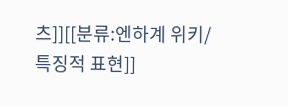츠]][[분류:엔하계 위키/특징적 표현]]